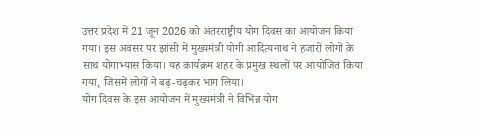उत्तर प्रदेश में 21 जून 2026 को अंतरराष्ट्रीय योग दिवस का आयोजन किया गया। इस अवसर पर झांसी में मुख्यमंत्री योगी आदित्यनाथ ने हजारों लोगों के साथ योगाभ्यास किया। यह कार्यक्रम शहर के प्रमुख स्थलों पर आयोजित किया गया, जिसमें लोगों ने बढ़-चढ़कर भाग लिया।
योग दिवस के इस आयोजन में मुख्यमंत्री ने विभिन्न योग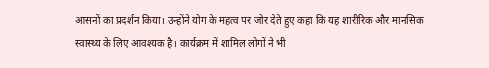आसनों का प्रदर्शन किया। उन्होंने योग के महत्व पर जोर देते हुए कहा कि यह शारीरिक और मानसिक स्वास्थ्य के लिए आवश्यक है। कार्यक्रम में शामिल लोगों ने भी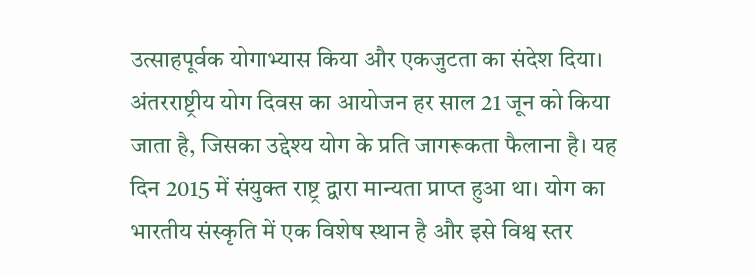उत्साहपूर्वक योगाभ्यास किया और एकजुटता का संदेश दिया।
अंतरराष्ट्रीय योग दिवस का आयोजन हर साल 21 जून को किया जाता है, जिसका उद्देश्य योग के प्रति जागरूकता फैलाना है। यह दिन 2015 में संयुक्त राष्ट्र द्वारा मान्यता प्राप्त हुआ था। योग का भारतीय संस्कृति में एक विशेष स्थान है और इसे विश्व स्तर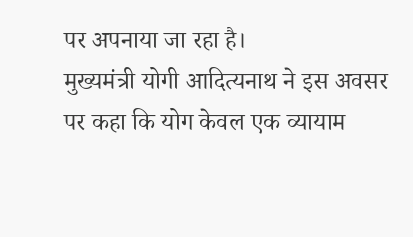पर अपनाया जा रहा है।
मुख्यमंत्री योगी आदित्यनाथ ने इस अवसर पर कहा कि योग केवल एक व्यायाम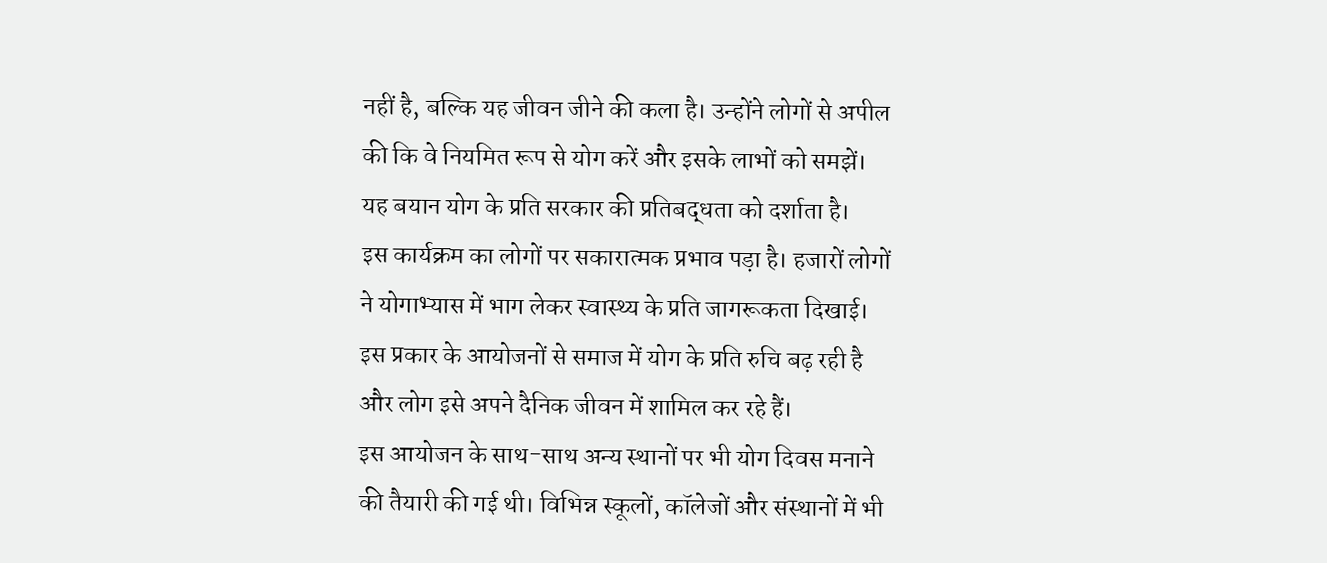नहीं है, बल्कि यह जीवन जीने की कला है। उन्होंने लोगों से अपील की कि वे नियमित रूप से योग करें और इसके लाभों को समझें। यह बयान योग के प्रति सरकार की प्रतिबद्धता को दर्शाता है।
इस कार्यक्रम का लोगों पर सकारात्मक प्रभाव पड़ा है। हजारों लोगों ने योगाभ्यास में भाग लेकर स्वास्थ्य के प्रति जागरूकता दिखाई। इस प्रकार के आयोजनों से समाज में योग के प्रति रुचि बढ़ रही है और लोग इसे अपने दैनिक जीवन में शामिल कर रहे हैं।
इस आयोजन के साथ-साथ अन्य स्थानों पर भी योग दिवस मनाने की तैयारी की गई थी। विभिन्न स्कूलों, कॉलेजों और संस्थानों में भी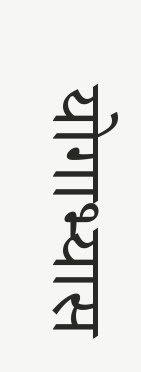योगाभ्यास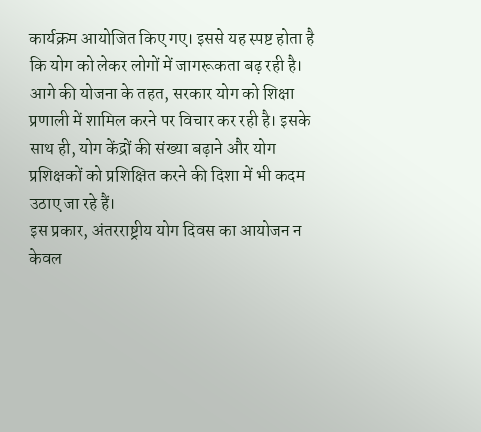कार्यक्रम आयोजित किए गए। इससे यह स्पष्ट होता है कि योग को लेकर लोगों में जागरूकता बढ़ रही है।
आगे की योजना के तहत, सरकार योग को शिक्षा प्रणाली में शामिल करने पर विचार कर रही है। इसके साथ ही, योग केंद्रों की संख्या बढ़ाने और योग प्रशिक्षकों को प्रशिक्षित करने की दिशा में भी कदम उठाए जा रहे हैं।
इस प्रकार, अंतरराष्ट्रीय योग दिवस का आयोजन न केवल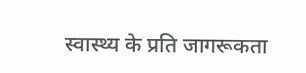स्वास्थ्य के प्रति जागरूकता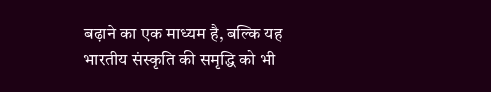बढ़ाने का एक माध्यम है, बल्कि यह भारतीय संस्कृति की समृद्धि को भी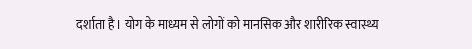दर्शाता है। योग के माध्यम से लोगों को मानसिक और शारीरिक स्वास्थ्य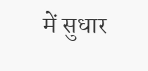में सुधार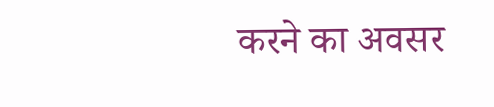करने का अवसर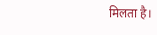मिलता है।